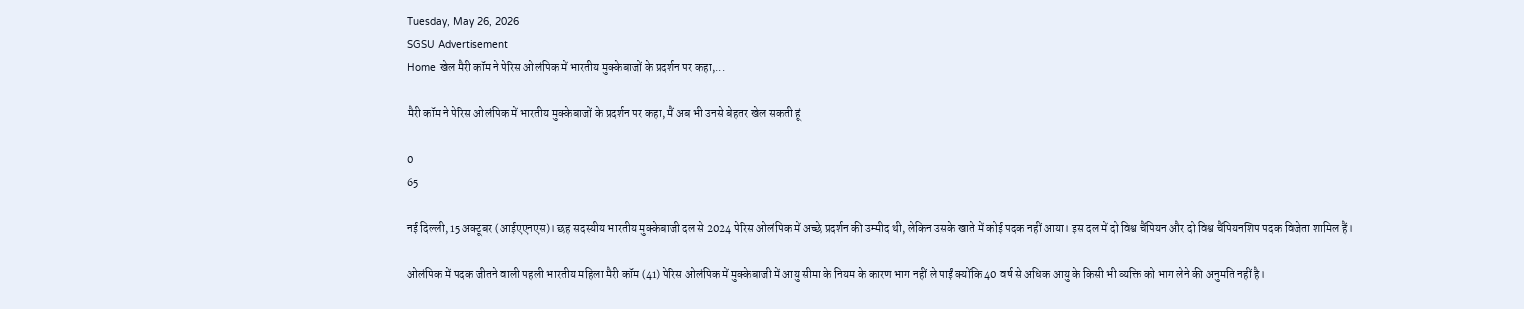Tuesday, May 26, 2026
SGSU Advertisement
Home खेल मैरी कॉम ने पेरिस ओलंपिक में भारतीय मुक्केबाजों के प्रदर्शन पर कहा,...

मैरी कॉम ने पेरिस ओलंपिक में भारतीय मुक्केबाजों के प्रदर्शन पर कहा, मैं अब भी उनसे बेहतर खेल सकती हूं

0
65

नई दिल्ली, 15 अक्टूबर (आईएएनएस)। छह सदस्यीय भारतीय मुक्केबाजी दल से 2024 पेरिस ओलंपिक में अच्छे प्रदर्शन की उम्मीद थी, लेकिन उसके खाते में कोई पदक नहीं आया। इस दल में दो विश्व चैंपियन और दो विश्व चैंपियनशिप पदक विजेता शामिल हैं।

ओलंपिक में पदक जीतने वाली पहली भारतीय महिला मैरी कॉम (41) पेरिस ओलंपिक में मुक्केबाजी में आयु सीमा के नियम के कारण भाग नहीं ले पाईं क्योंकि 40 वर्ष से अधिक आयु के किसी भी व्यक्ति को भाग लेने की अनुमति नहीं है।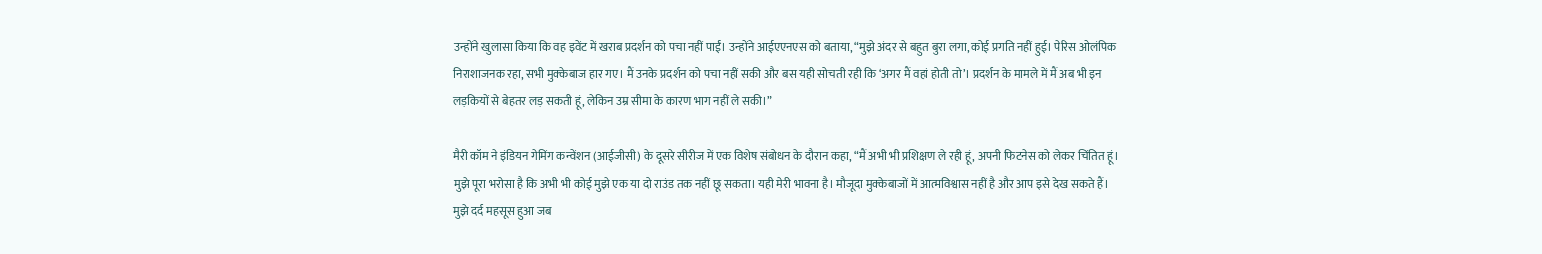उन्होंने खुलासा किया कि वह इवेंट में खराब प्रदर्शन को पचा नहीं पाईं। उन्होंने आईएएनएस को बताया, “मुझे अंदर से बहुत बुरा लगा, कोई प्रगति नहीं हुई। पेरिस ओलंपिक निराशाजनक रहा, सभी मुक्केबाज हार गए। मैं उनके प्रदर्शन को पचा नहीं सकी और बस यही सोचती रही कि ‘अगर मैं वहां होती तो’। प्रदर्शन के मामले में मैं अब भी इन लड़कियों से बेहतर लड़ सकती हूं, लेकिन उम्र सीमा के कारण भाग नहीं ले सकी।”

मैरी कॉम ने इंडियन गेमिंग कन्वेंशन (आईजीसी) के दूसरे सीरीज में एक विशेष संबोधन के दौरान कहा, “मैं अभी भी प्रशिक्षण ले रही हूं, अपनी फिटनेस को लेकर चिंतित हूं। मुझे पूरा भरोसा है कि अभी भी कोई मुझे एक या दो राउंड तक नहीं छू सकता। यही मेरी भावना है। मौजूदा मुक्केबाजों में आत्मविश्वास नहीं है और आप इसे देख सकते हैं। मुझे दर्द महसूस हुआ जब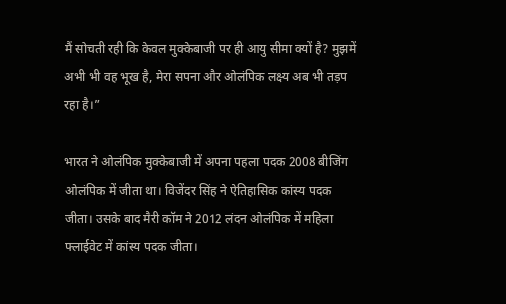मैं सोचती रही कि केवल मुक्केबाजी पर ही आयु सीमा क्यों है? मुझमें अभी भी वह भूख है, मेरा सपना और ओलंपिक लक्ष्य अब भी तड़प रहा है।”

भारत ने ओलंपिक मुक्केबाजी में अपना पहला पदक 2008 बीजिंग ओलंपिक में जीता था। विजेंदर सिंह ने ऐतिहासिक कांस्य पदक जीता। उसके बाद मैरी कॉम ने 2012 लंदन ओलंपिक में महिला फ्लाईवेट में कांस्य पदक जीता।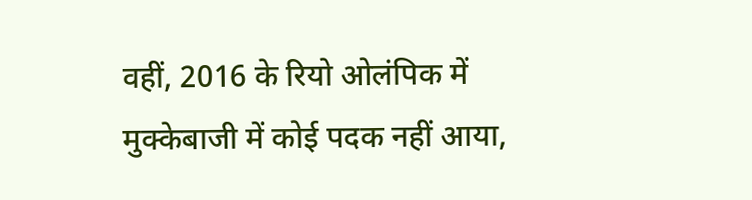वहीं, 2016 के रियो ओलंपिक में मुक्केबाजी में कोई पदक नहीं आया,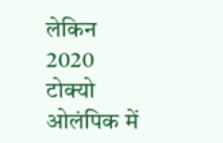लेकिन 2020 टोक्यो ओलंपिक में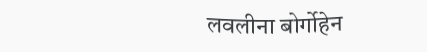लवलीना बोर्गोहेन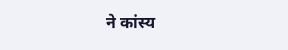ने कांस्य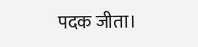पदक जीता।